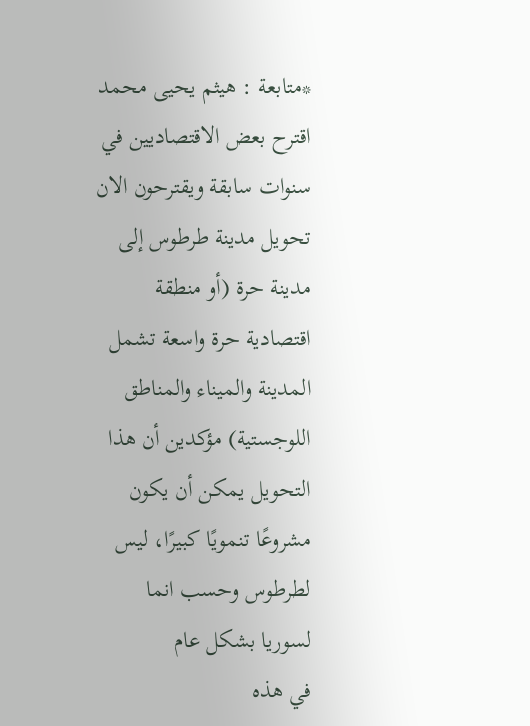*متابعة : هيثم يحيى محمد
اقترح بعض الاقتصاديين في سنوات سابقة ويقترحون الان تحويل مدينة طرطوس إلى مدينة حرة (أو منطقة اقتصادية حرة واسعة تشمل المدينة والميناء والمناطق اللوجستية) مؤكدين أن هذا التحويل يمكن أن يكون مشروعًا تنمويًا كبيرًا، ليس لطرطوس وحسب انما لسوريا بشكل عام
في هذه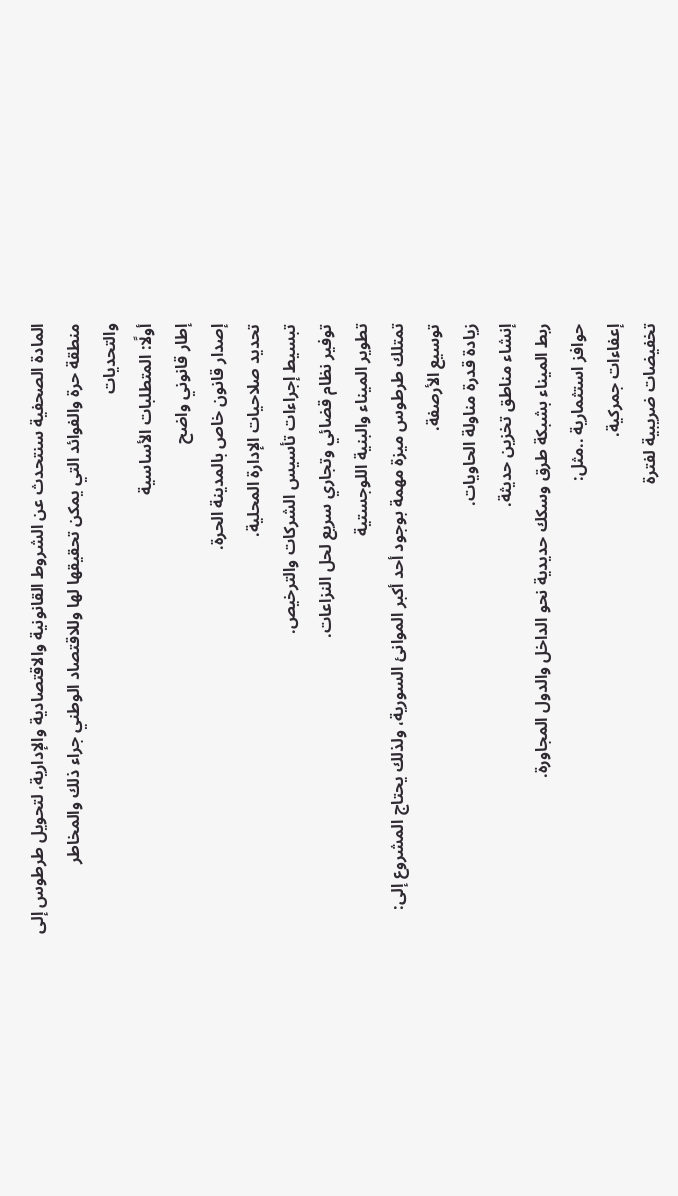المادة الصحفية سنتحدث عن الشروط القانونية والاقتصادية والإدارية، لتحويل طرطوس إلى منطقة حرة والفوائد التي يمكن تحقيقها لها وللاقتصاد الوطني جراء ذلك والمخاطر والتحديات
أولًا: المتطلبات الأساسية
إطار قانوني واضح
إصدار قانون خاص بالمدينة الحرة.
تحديد صلاحيات الإدارة المحلية.
تبسيط إجراءات تأسيس الشركات والترخيص.
توفير نظام قضائي وتجاري سريع لحل النزاعات.
تطوير الميناء والبنية اللوجستية
تمتلك طرطوس ميزة مهمة بوجود أحد أكبر الموانئ السورية، ولذلك يحتاج المشروع إلى:
توسيع الأرصفة.
زيادة قدرة مناولة الحاويات.
إنشاء مناطق تخزين حديثة.
ربط الميناء بشبكة طرق وسكك حديدية نحو الداخل والدول المجاورة.
حوافز استثمارية ..مثل:
إعفاءات جمركية.
تخفيضات ضريبية لفترة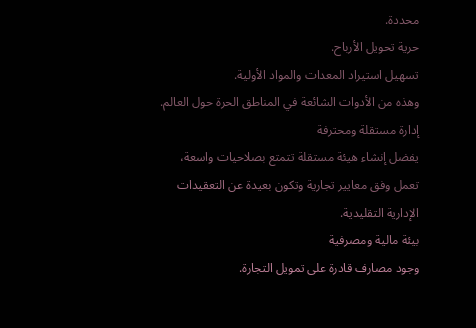محددة.
حرية تحويل الأرباح.
تسهيل استيراد المعدات والمواد الأولية.
وهذه من الأدوات الشائعة في المناطق الحرة حول العالم.
إدارة مستقلة ومحترفة
يفضل إنشاء هيئة مستقلة تتمتع بصلاحيات واسعة، تعمل وفق معايير تجارية وتكون بعيدة عن التعقيدات الإدارية التقليدية.
بيئة مالية ومصرفية
وجود مصارف قادرة على تمويل التجارة.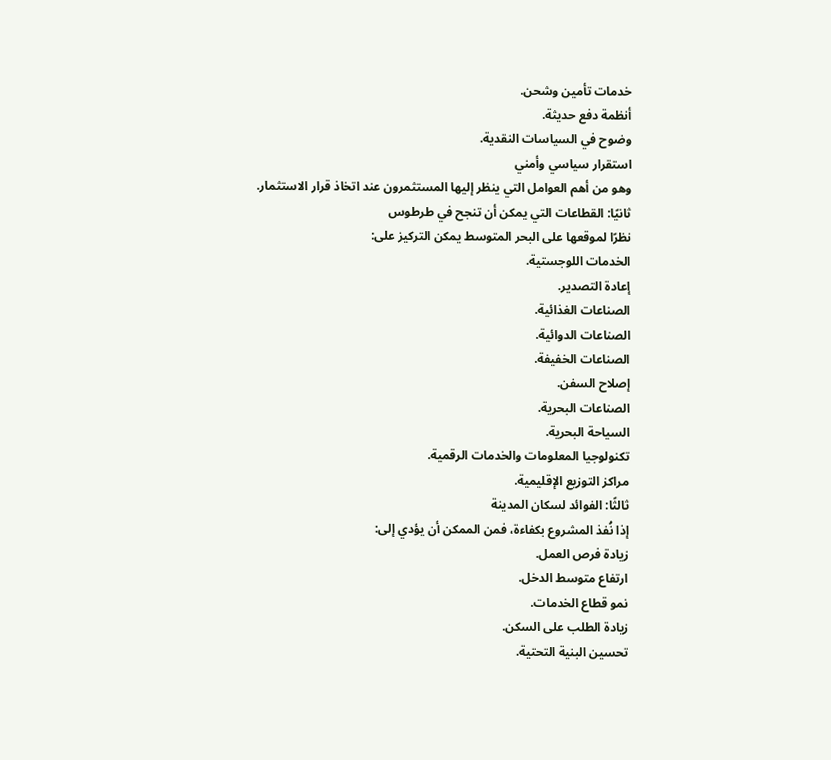خدمات تأمين وشحن.
أنظمة دفع حديثة.
وضوح في السياسات النقدية.
استقرار سياسي وأمني
وهو من أهم العوامل التي ينظر إليها المستثمرون عند اتخاذ قرار الاستثمار.
ثانيًا: القطاعات التي يمكن أن تنجح في طرطوس
نظرًا لموقعها على البحر المتوسط يمكن التركيز على:
الخدمات اللوجستية.
إعادة التصدير.
الصناعات الغذائية.
الصناعات الدوائية.
الصناعات الخفيفة.
إصلاح السفن.
الصناعات البحرية.
السياحة البحرية.
تكنولوجيا المعلومات والخدمات الرقمية.
مراكز التوزيع الإقليمية.
ثالثًا: الفوائد لسكان المدينة
إذا نُفذ المشروع بكفاءة، فمن الممكن أن يؤدي إلى:
زيادة فرص العمل.
ارتفاع متوسط الدخل.
نمو قطاع الخدمات.
زيادة الطلب على السكن.
تحسين البنية التحتية.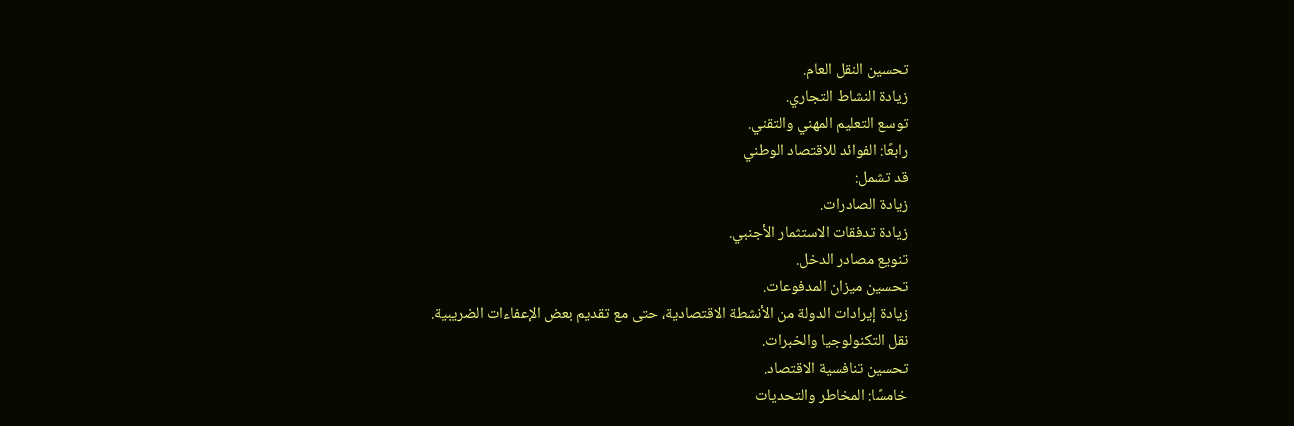تحسين النقل العام.
زيادة النشاط التجاري.
توسع التعليم المهني والتقني.
رابعًا: الفوائد للاقتصاد الوطني
قد تشمل:
زيادة الصادرات.
زيادة تدفقات الاستثمار الأجنبي.
تنويع مصادر الدخل.
تحسين ميزان المدفوعات.
زيادة إيرادات الدولة من الأنشطة الاقتصادية، حتى مع تقديم بعض الإعفاءات الضريبية.
نقل التكنولوجيا والخبرات.
تحسين تنافسية الاقتصاد.
خامسًا: المخاطر والتحديات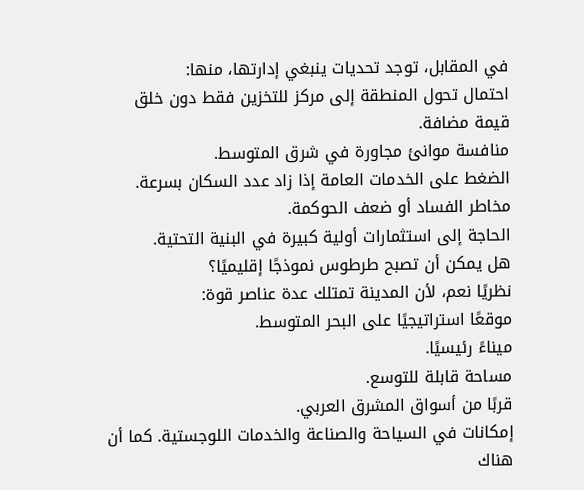في المقابل، توجد تحديات ينبغي إدارتها، منها:
احتمال تحول المنطقة إلى مركز للتخزين فقط دون خلق قيمة مضافة.
منافسة موانئ مجاورة في شرق المتوسط.
الضغط على الخدمات العامة إذا زاد عدد السكان بسرعة.
مخاطر الفساد أو ضعف الحوكمة.
الحاجة إلى استثمارات أولية كبيرة في البنية التحتية.
هل يمكن أن تصبح طرطوس نموذجًا إقليميًا؟
نظريًا نعم، لأن المدينة تمتلك عدة عناصر قوة:
موقعًا استراتيجيًا على البحر المتوسط.
ميناءً رئيسيًا.
مساحة قابلة للتوسع.
قربًا من أسواق المشرق العربي.
إمكانات في السياحة والصناعة والخدمات اللوجستية. كما أن هناك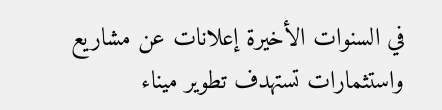في السنوات الأخيرة إعلانات عن مشاريع واستثمارات تستهدف تطوير ميناء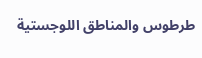طرطوس والمناطق اللوجستية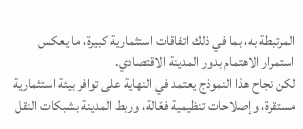المرتبطة به، بما في ذلك اتفاقات استثمارية كبيرة، ما يعكس استمرار الاهتمام بدور المدينة الاقتصادي.
لكن نجاح هذا النموذج يعتمد في النهاية على توافر بيئة استثمارية مستقرة، وإصلاحات تنظيمية فعّالة، وربط المدينة بشبكات النقل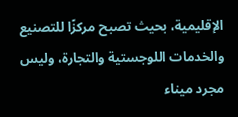الإقليمية، بحيث تصبح مركزًا للتصنيع والخدمات اللوجستية والتجارة، وليس مجرد ميناء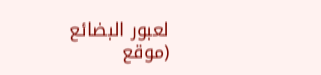لعبور البضائع
(موقع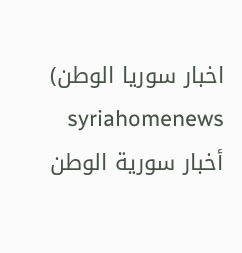اخبار سوريا الوطن)
syriahomenews أخبار سورية الوطن